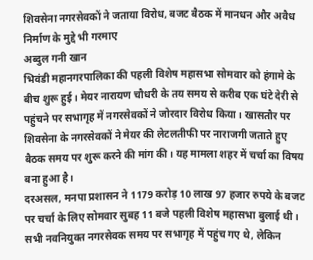शिवसेना नगरसेवकों ने जताया विरोध, बजट बैठक में मानधन और अवैध निर्माण के मुद्दे भी गरमाए
अब्दुल गनी खान
भिवंडी महानगरपालिका की पहली विशेष महासभा सोमवार को हंगामे के बीच शुरू हुई। मेयर नारायण चौधरी के तय समय से करीब एक घंटे देरी से पहुंचने पर सभागृह में नगरसेवकों ने जोरदार विरोध किया। खासतौर पर शिवसेना के नगरसेवकों ने मेयर की लेटलतीफी पर नाराजगी जताते हुए बैठक समय पर शुरू करने की मांग की। यह मामला शहर में चर्चा का विषय बना हुआ है।
दरअसल, मनपा प्रशासन ने 1179 करोड़ 10 लाख 97 हजार रुपये के बजट पर चर्चा के लिए सोमवार सुबह 11 बजे पहली विशेष महासभा बुलाई थी। सभी नवनियुक्त नगरसेवक समय पर सभागृह में पहुंच गए थे, लेकिन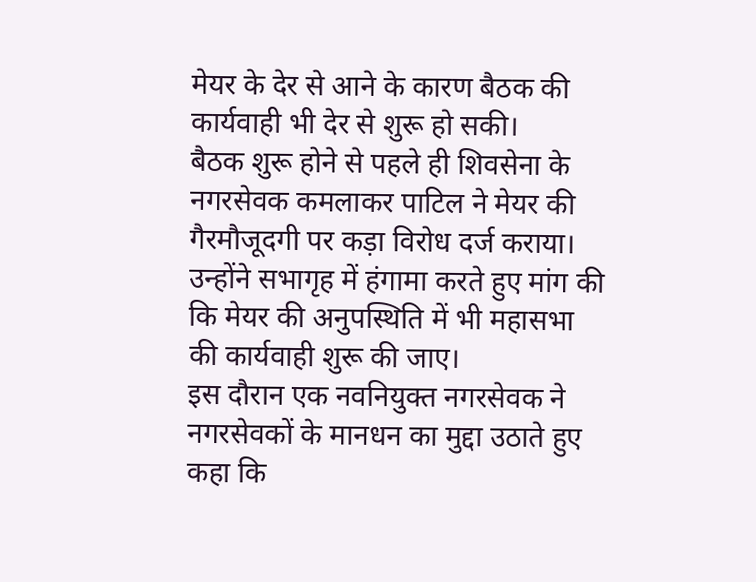मेयर के देर से आने के कारण बैठक की कार्यवाही भी देर से शुरू हो सकी।
बैठक शुरू होने से पहले ही शिवसेना के नगरसेवक कमलाकर पाटिल ने मेयर की गैरमौजूदगी पर कड़ा विरोध दर्ज कराया। उन्होंने सभागृह में हंगामा करते हुए मांग की कि मेयर की अनुपस्थिति में भी महासभा की कार्यवाही शुरू की जाए।
इस दौरान एक नवनियुक्त नगरसेवक ने नगरसेवकों के मानधन का मुद्दा उठाते हुए कहा कि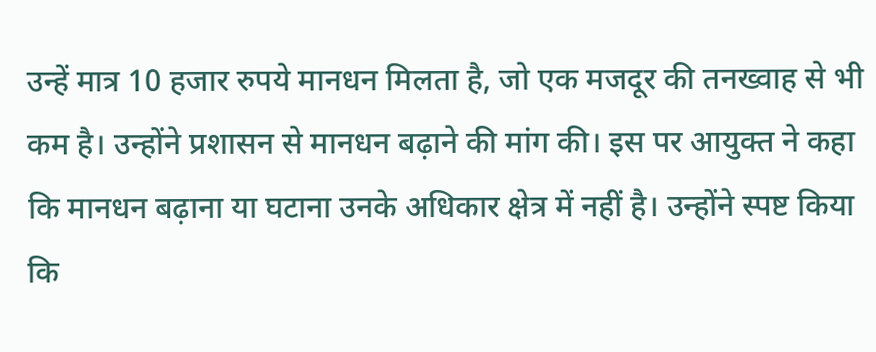उन्हें मात्र 10 हजार रुपये मानधन मिलता है, जो एक मजदूर की तनख्वाह से भी कम है। उन्होंने प्रशासन से मानधन बढ़ाने की मांग की। इस पर आयुक्त ने कहा कि मानधन बढ़ाना या घटाना उनके अधिकार क्षेत्र में नहीं है। उन्होंने स्पष्ट किया कि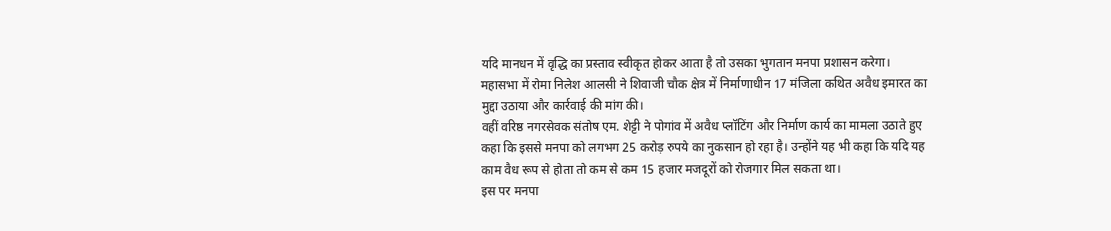यदि मानधन में वृद्धि का प्रस्ताव स्वीकृत होकर आता है तो उसका भुगतान मनपा प्रशासन करेगा।
महासभा में रोमा निलेश आलसी ने शिवाजी चौक क्षेत्र में निर्माणाधीन 17 मंजिला कथित अवैध इमारत का मुद्दा उठाया और कार्रवाई की मांग की।
वहीं वरिष्ठ नगरसेवक संतोष एम. शेट्टी ने पोगांव में अवैध प्लॉटिंग और निर्माण कार्य का मामला उठाते हुए कहा कि इससे मनपा को लगभग 25 करोड़ रुपये का नुकसान हो रहा है। उन्होंने यह भी कहा कि यदि यह काम वैध रूप से होता तो कम से कम 15 हजार मजदूरों को रोजगार मिल सकता था।
इस पर मनपा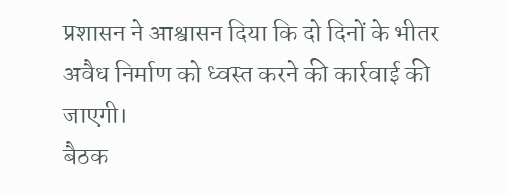प्रशासन ने आश्वासन दिया कि दो दिनों के भीतर अवैध निर्माण को ध्वस्त करने की कार्रवाई की जाएगी।
बैठक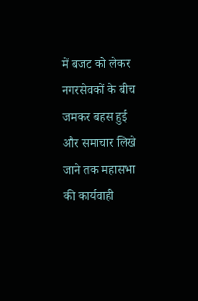में बजट को लेकर नगरसेवकों के बीच जमकर बहस हुई और समाचार लिखे जाने तक महासभा की कार्यवाही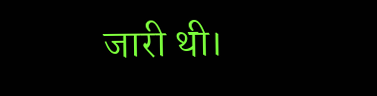जारी थी।